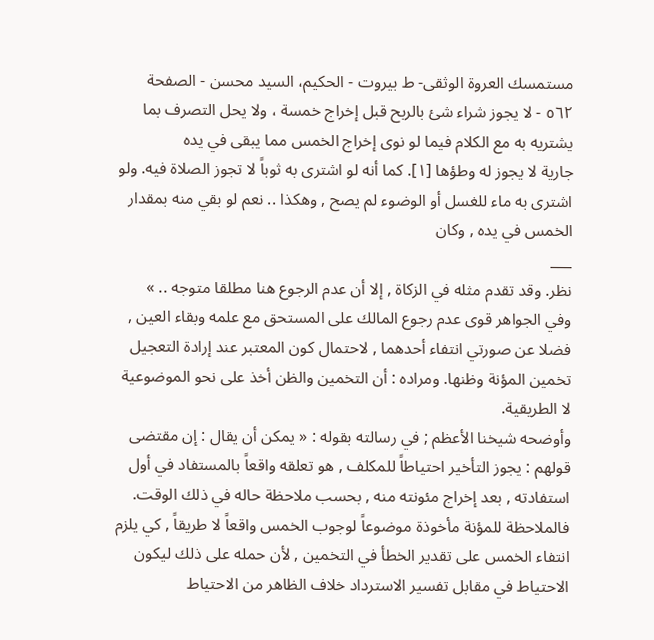مستمسك العروة الوثقى- ط بیروت - الحكيم، السيد محسن - الصفحة ٥٦٢ - لا يجوز شراء شئ بالربح قبل إخراج خمسة ، ولا يحل التصرف بما يشتريه به مع الكلام فيما لو نوى إخراج الخمس مما يبقى في يده
جارية لا يجوز له وطؤها [١]. كما أنه لو اشترى به ثوباً لا تجوز الصلاة فيه. ولو اشترى به ماء للغسل أو الوضوء لم يصح , وهكذا .. نعم لو بقي منه بمقدار الخمس في يده , وكان
___
نظر. وقد تقدم مثله في الزكاة , إلا أن عدم الرجوع هنا مطلقا متوجه .. » وفي الجواهر قوى عدم رجوع المالك على المستحق مع علمه وبقاء العين , فضلا عن صورتي انتفاء أحدهما , لاحتمال كون المعتبر عند إرادة التعجيل تخمين المؤنة وظنها. ومراده : أن التخمين والظن أخذ على نحو الموضوعية لا الطريقية.
وأوضحه شيخنا الأعظم ; في رسالته بقوله : « يمكن أن يقال : إن مقتضى قولهم : يجوز التأخير احتياطاً للمكلف , هو تعلقه واقعاً بالمستفاد في أول استفادته , بعد إخراج مئونته منه , بحسب ملاحظة حاله في ذلك الوقت. فالملاحظة للمؤنة مأخوذة موضوعاً لوجوب الخمس واقعاً لا طريقاً , كي يلزم انتفاء الخمس على تقدير الخطأ في التخمين , لأن حمله على ذلك ليكون الاحتياط في مقابل تفسير الاسترداد خلاف الظاهر من الاحتياط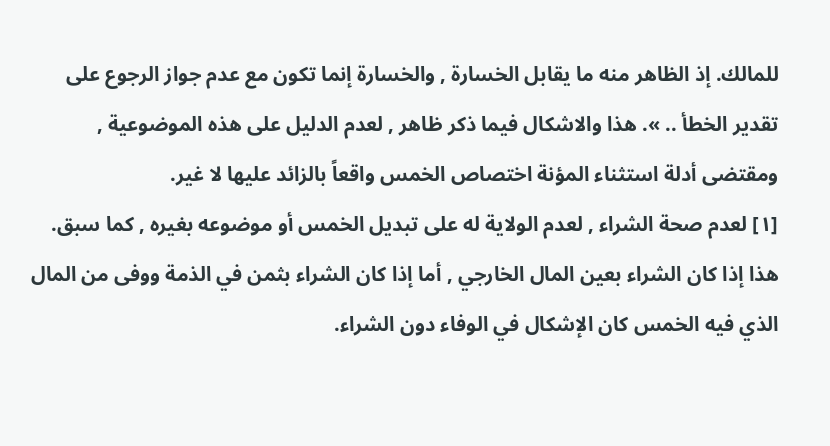للمالك. إذ الظاهر منه ما يقابل الخسارة , والخسارة إنما تكون مع عدم جواز الرجوع على تقدير الخطأ .. ». هذا والاشكال فيما ذكر ظاهر , لعدم الدليل على هذه الموضوعية , ومقتضى أدلة استثناء المؤنة اختصاص الخمس واقعاً بالزائد عليها لا غير.
[١] لعدم صحة الشراء , لعدم الولاية له على تبديل الخمس أو موضوعه بغيره , كما سبق. هذا إذا كان الشراء بعين المال الخارجي , أما إذا كان الشراء بثمن في الذمة ووفى من المال الذي فيه الخمس كان الإشكال في الوفاء دون الشراء.